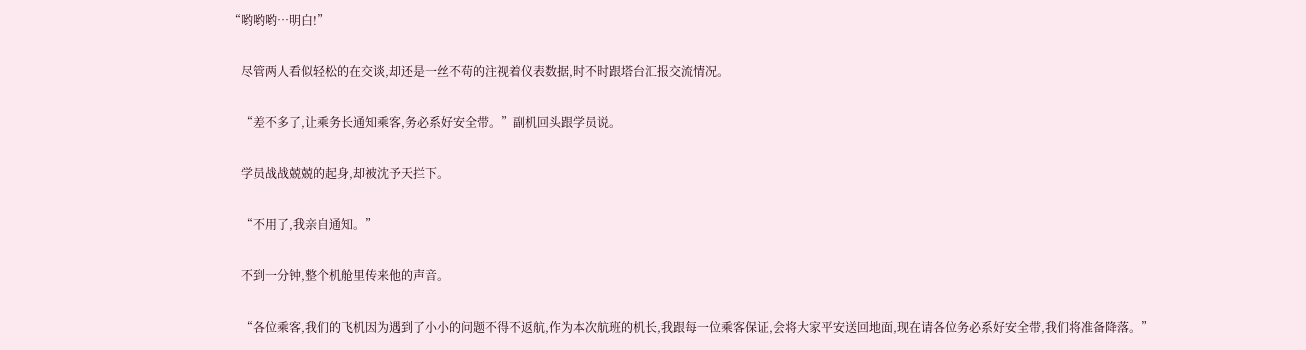“哟哟哟…明白!”

    尽管两人看似轻松的在交谈,却还是一丝不苟的注视着仪表数据,时不时跟塔台汇报交流情况。

    “差不多了,让乘务长通知乘客,务必系好安全带。”副机回头跟学员说。

    学员战战兢兢的起身,却被沈予天拦下。

    “不用了,我亲自通知。”

    不到一分钟,整个机舱里传来他的声音。

    “各位乘客,我们的飞机因为遇到了小小的问题不得不返航,作为本次航班的机长,我跟每一位乘客保证,会将大家平安送回地面,现在请各位务必系好安全带,我们将准备降落。”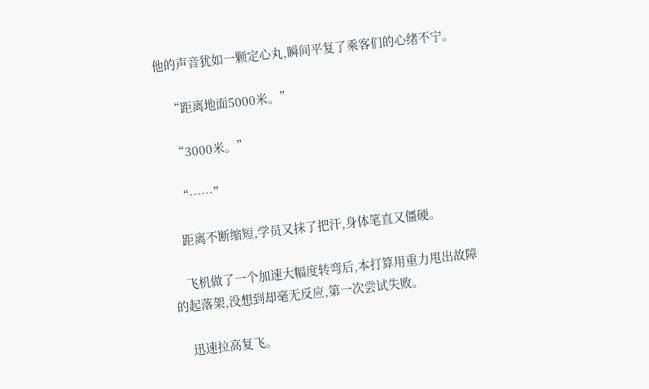他的声音犹如一颗定心丸,瞬间平复了乘客们的心绪不宁。

    “距离地面5000米。”

    “3000米。”

    “……”

    距离不断缩短,学员又抹了把汗,身体笔直又僵硬。

    飞机做了一个加速大幅度转弯后,本打算用重力甩出故障的起落架,没想到却毫无反应,第一次尝试失败。

    迅速拉高复飞。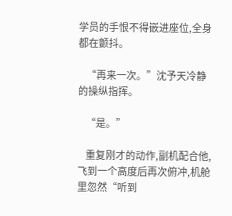学员的手恨不得嵌进座位,全身都在颤抖。

    “再来一次。”沈予天冷静的操纵指挥。

    “是。”

    重复刚才的动作,副机配合他,飞到一个高度后再次俯冲,机舱里忽然“听到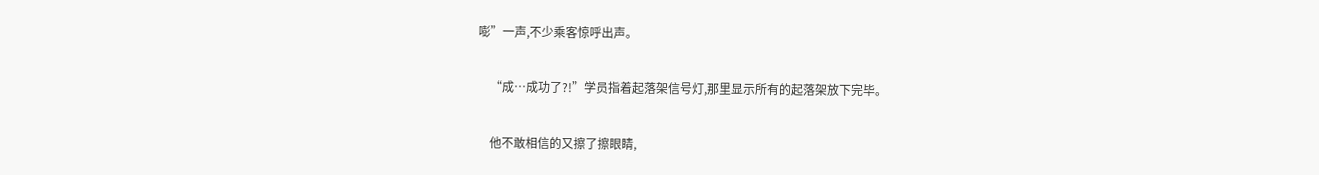嘭”一声,不少乘客惊呼出声。

    “成…成功了?!”学员指着起落架信号灯,那里显示所有的起落架放下完毕。

    他不敢相信的又擦了擦眼睛,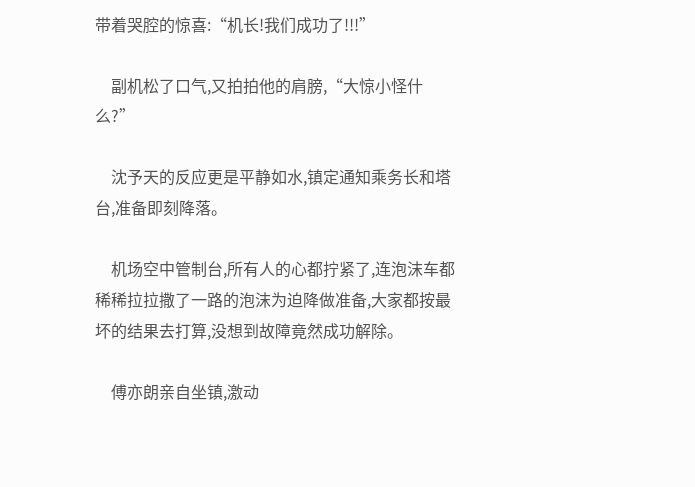带着哭腔的惊喜:“机长!我们成功了!!!”

    副机松了口气,又拍拍他的肩膀,“大惊小怪什么?”

    沈予天的反应更是平静如水,镇定通知乘务长和塔台,准备即刻降落。

    机场空中管制台,所有人的心都拧紧了,连泡沫车都稀稀拉拉撒了一路的泡沫为迫降做准备,大家都按最坏的结果去打算,没想到故障竟然成功解除。

    傅亦朗亲自坐镇,激动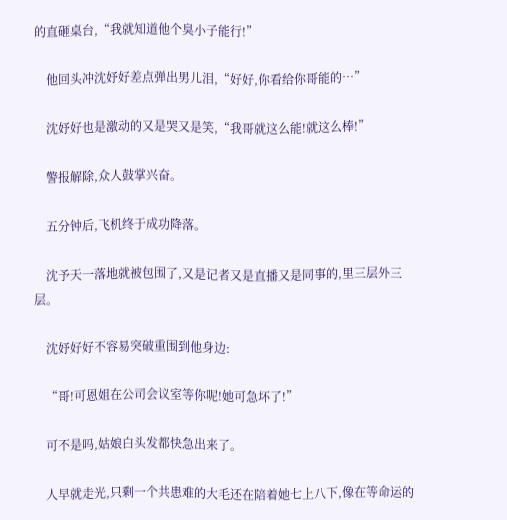的直砸桌台,“我就知道他个臭小子能行!”

    他回头冲沈妤好差点弹出男儿泪,“好好,你看给你哥能的…”

    沈妤好也是激动的又是哭又是笑,“我哥就这么能!就这么棒!”

    警报解除,众人鼓掌兴奋。

    五分钟后,飞机终于成功降落。

    沈予天一落地就被包围了,又是记者又是直播又是同事的,里三层外三层。

    沈妤好好不容易突破重围到他身边:

    “哥!可恩姐在公司会议室等你呢!她可急坏了!”

    可不是吗,姑娘白头发都快急出来了。

    人早就走光,只剩一个共患难的大毛还在陪着她七上八下,像在等命运的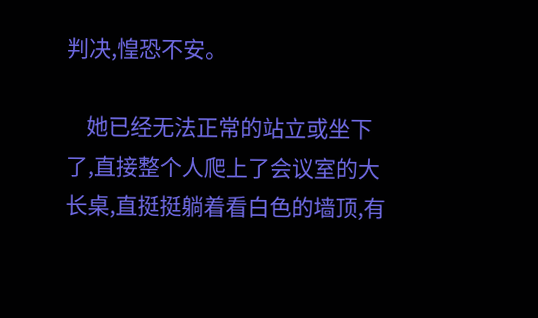判决,惶恐不安。

    她已经无法正常的站立或坐下了,直接整个人爬上了会议室的大长桌,直挺挺躺着看白色的墙顶,有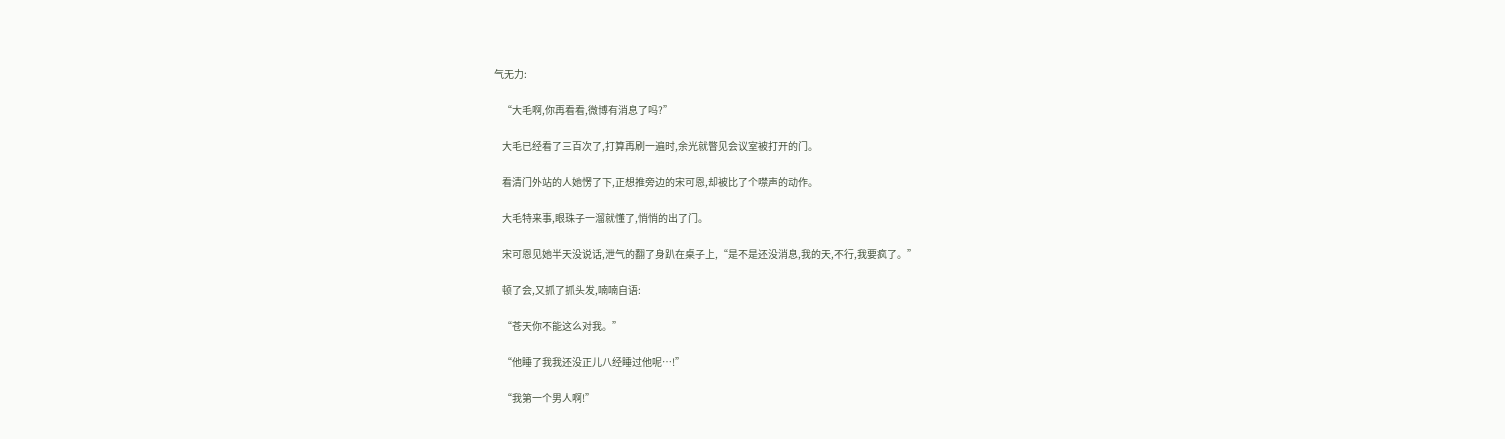气无力:

    “大毛啊,你再看看,微博有消息了吗?”

    大毛已经看了三百次了,打算再刷一遍时,余光就瞥见会议室被打开的门。

    看清门外站的人她愣了下,正想推旁边的宋可恩,却被比了个噤声的动作。

    大毛特来事,眼珠子一溜就懂了,悄悄的出了门。

    宋可恩见她半天没说话,泄气的翻了身趴在桌子上,“是不是还没消息,我的天,不行,我要疯了。”

    顿了会,又抓了抓头发,喃喃自语:

    “苍天你不能这么对我。”

    “他睡了我我还没正儿八经睡过他呢…!”

    “我第一个男人啊!”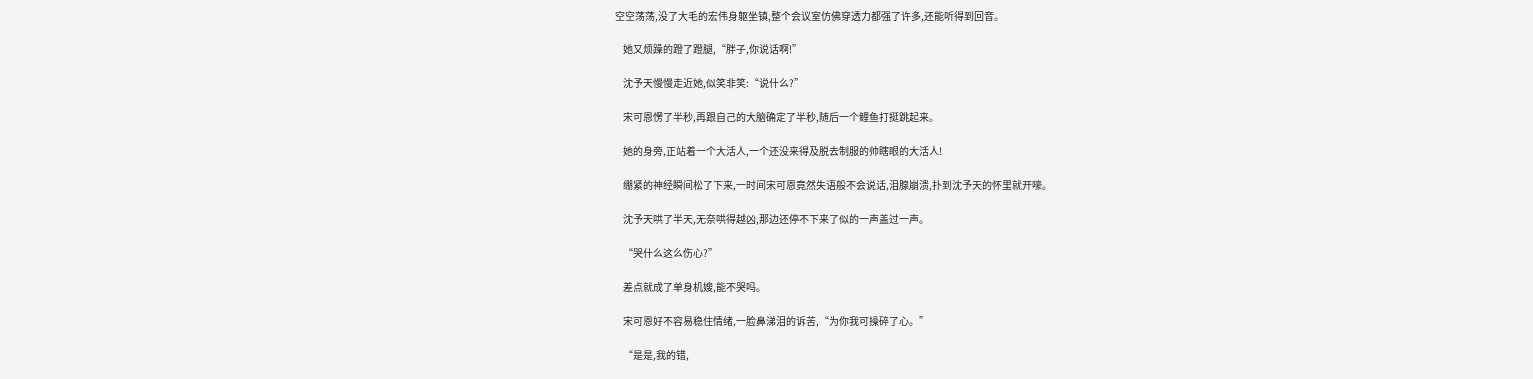空空荡荡,没了大毛的宏伟身躯坐镇,整个会议室仿佛穿透力都强了许多,还能听得到回音。

    她又烦躁的蹬了蹬腿,“胖子,你说话啊!”

    沈予天慢慢走近她,似笑非笑:“说什么?”

    宋可恩愣了半秒,再跟自己的大脑确定了半秒,随后一个鲤鱼打挺跳起来。

    她的身旁,正站着一个大活人,一个还没来得及脱去制服的帅瞎眼的大活人!

    绷紧的神经瞬间松了下来,一时间宋可恩竟然失语般不会说话,泪腺崩溃,扑到沈予天的怀里就开嚎。

    沈予天哄了半天,无奈哄得越凶,那边还停不下来了似的一声盖过一声。

    “哭什么这么伤心?”

    差点就成了单身机嫂,能不哭吗。

    宋可恩好不容易稳住情绪,一脸鼻涕泪的诉苦,“为你我可操碎了心。”

    “是是,我的错,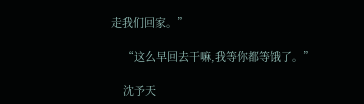走我们回家。”

    “这么早回去干嘛,我等你都等饿了。”

    沈予天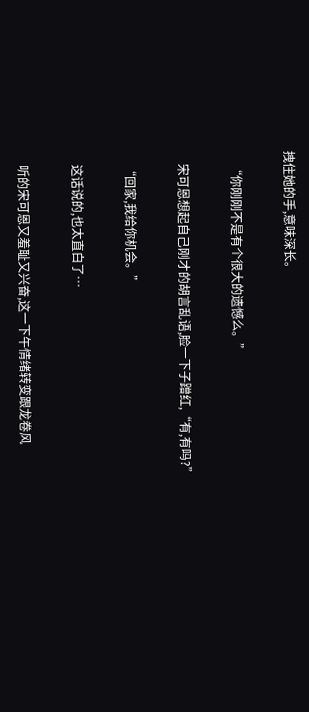拽住她的手,意味深长。

    “你刚刚不是有个很大的遗憾么。”

    宋可恩想起自己刚才的胡言乱语,脸一下子蹭红,“有,有吗?”

    “回家,我给你机会。”

    这话说的,也太直白了…

    听的宋可恩又羞耻又兴奋,这一下午情绪转变跟龙卷风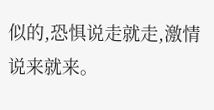似的,恐惧说走就走,激情说来就来。